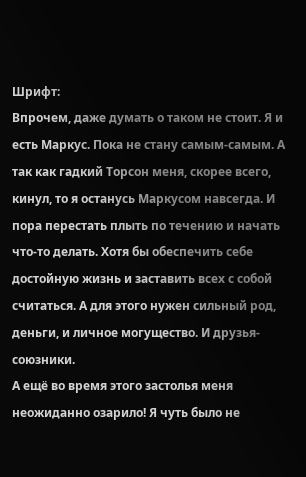Шрифт:
Впрочем, даже думать о таком не стоит. Я и есть Маркус. Пока не стану самым-самым. А так как гадкий Торсон меня, скорее всего, кинул, то я останусь Маркусом навсегда. И пора перестать плыть по течению и начать что-то делать. Хотя бы обеспечить себе достойную жизнь и заставить всех с собой считаться. А для этого нужен сильный род, деньги, и личное могущество. И друзья-союзники.
А ещё во время этого застолья меня неожиданно озарило! Я чуть было не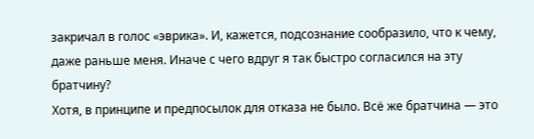закричал в голос «эврика». И, кажется, подсознание сообразило, что к чему, даже раньше меня. Иначе с чего вдруг я так быстро согласился на эту братчину?
Хотя, в принципе и предпосылок для отказа не было. Всё же братчина — это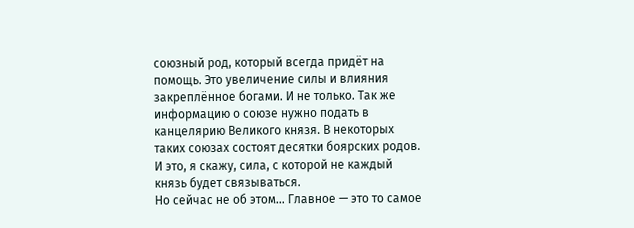союзный род, который всегда придёт на помощь. Это увеличение силы и влияния закреплённое богами. И не только. Так же информацию о союзе нужно подать в канцелярию Великого князя. В некоторых таких союзах состоят десятки боярских родов. И это, я скажу, сила, с которой не каждый князь будет связываться.
Но сейчас не об этом… Главное — это то самое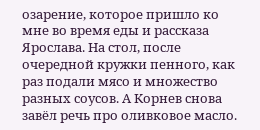озарение, которое пришло ко мне во время еды и рассказа Ярослава. На стол, после очередной кружки пенного, как раз подали мясо и множество разных соусов. А Корнев снова завёл речь про оливковое масло.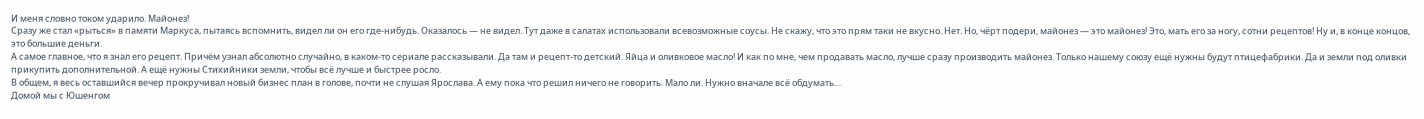И меня словно током ударило. Майонез!
Сразу же стал «рыться» в памяти Маркуса, пытаясь вспомнить, видел ли он его где-нибудь. Оказалось — не видел. Тут даже в салатах использовали всевозможные соусы. Не скажу, что это прям таки не вкусно. Нет. Но, чёрт подери, майонез — это майонез! Это, мать его за ногу, сотни рецептов! Ну и, в конце концов, это большие деньги.
А самое главное, что я знал его рецепт. Причём узнал абсолютно случайно, в каком-то сериале рассказывали. Да там и рецепт-то детский. Яйца и оливковое масло! И как по мне, чем продавать масло, лучше сразу производить майонез. Только нашему союзу ещё нужны будут птицефабрики. Да и земли под оливки прикупить дополнительной. А ещё нужны Стихийники земли, чтобы всё лучше и быстрее росло.
В общем, я весь оставшийся вечер прокручивал новый бизнес план в голове, почти не слушая Ярослава. А ему пока что решил ничего не говорить. Мало ли. Нужно вначале всё обдумать…
Домой мы с Юшенгом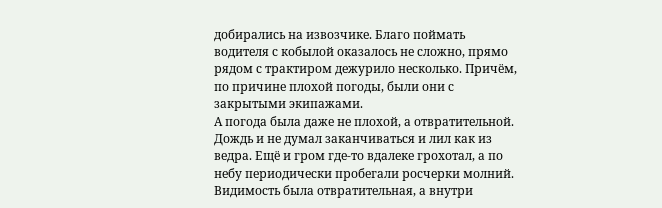добирались на извозчике. Благо поймать водителя с кобылой оказалось не сложно, прямо рядом с трактиром дежурило несколько. Причём, по причине плохой погоды, были они с закрытыми экипажами.
А погода была даже не плохой, а отвратительной. Дождь и не думал заканчиваться и лил как из ведра. Ещё и гром где-то вдалеке грохотал, а по небу периодически пробегали росчерки молний. Видимость была отвратительная, а внутри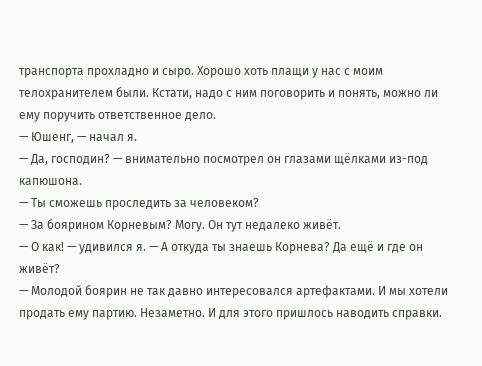транспорта прохладно и сыро. Хорошо хоть плащи у нас с моим телохранителем были. Кстати, надо с ним поговорить и понять, можно ли ему поручить ответственное дело.
— Юшенг, — начал я.
— Да, господин? — внимательно посмотрел он глазами щёлками из-под капюшона.
— Ты сможешь проследить за человеком?
— За боярином Корневым? Могу. Он тут недалеко живёт.
— О как! — удивился я. — А откуда ты знаешь Корнева? Да ещё и где он живёт?
— Молодой боярин не так давно интересовался артефактами. И мы хотели продать ему партию. Незаметно. И для этого пришлось наводить справки.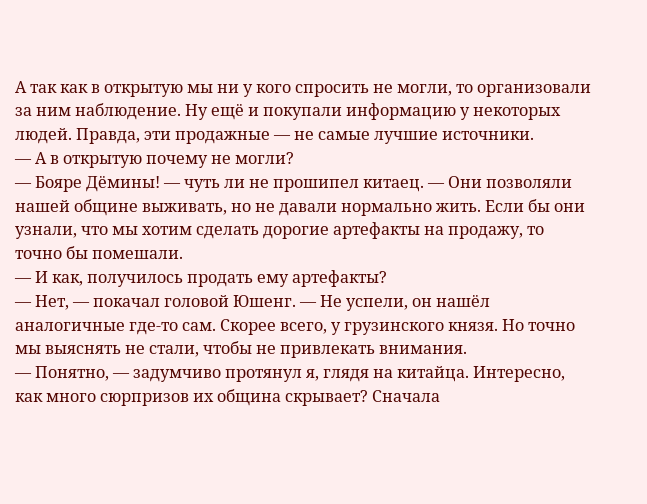А так как в открытую мы ни у кого спросить не могли, то организовали за ним наблюдение. Ну ещё и покупали информацию у некоторых людей. Правда, эти продажные — не самые лучшие источники.
— А в открытую почему не могли?
— Бояре Дёмины! — чуть ли не прошипел китаец. — Они позволяли нашей общине выживать, но не давали нормально жить. Если бы они узнали, что мы хотим сделать дорогие артефакты на продажу, то точно бы помешали.
— И как, получилось продать ему артефакты?
— Нет, — покачал головой Юшенг. — Не успели, он нашёл аналогичные где-то сам. Скорее всего, у грузинского князя. Но точно мы выяснять не стали, чтобы не привлекать внимания.
— Понятно, — задумчиво протянул я, глядя на китайца. Интересно, как много сюрпризов их община скрывает? Сначала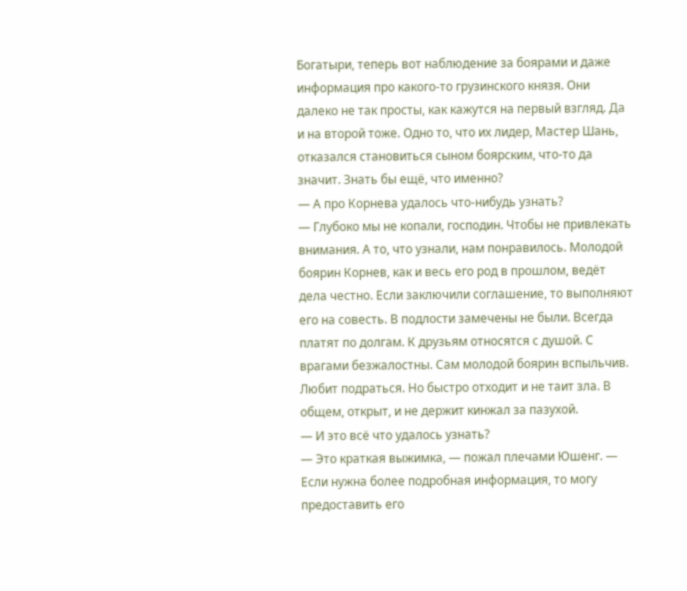Богатыри, теперь вот наблюдение за боярами и даже информация про какого-то грузинского князя. Они далеко не так просты, как кажутся на первый взгляд. Да и на второй тоже. Одно то, что их лидер, Мастер Шань, отказался становиться сыном боярским, что-то да значит. Знать бы ещё, что именно?
— А про Корнева удалось что-нибудь узнать?
— Глубоко мы не копали, господин. Чтобы не привлекать внимания. А то, что узнали, нам понравилось. Молодой боярин Корнев, как и весь его род в прошлом, ведёт дела честно. Если заключили соглашение, то выполняют его на совесть. В подлости замечены не были. Всегда платят по долгам. К друзьям относятся с душой. С врагами безжалостны. Сам молодой боярин вспыльчив. Любит подраться. Но быстро отходит и не таит зла. В общем, открыт, и не держит кинжал за пазухой.
— И это всё что удалось узнать?
— Это краткая выжимка, — пожал плечами Юшенг. — Если нужна более подробная информация, то могу предоставить его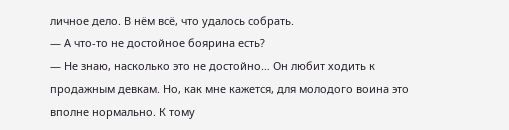личное дело. В нём всё, что удалось собрать.
— А что-то не достойное боярина есть?
— Не знаю, насколько это не достойно… Он любит ходить к продажным девкам. Но, как мне кажется, для молодого воина это вполне нормально. К тому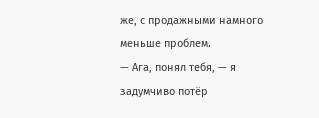же, с продажными намного меньше проблем.
— Ага, понял тебя, — я задумчиво потёр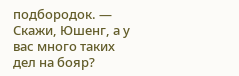подбородок. — Скажи, Юшенг, а у вас много таких дел на бояр?